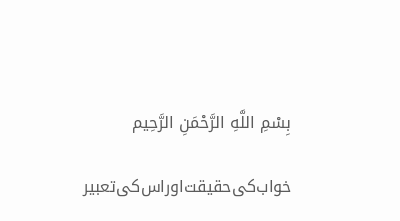بِسْمِ اللَّهِ الرَّحْمَنِ الرَّحِيم

خواب‌کی‌حقیقت‌اور‌اس‌کی‌تعبیر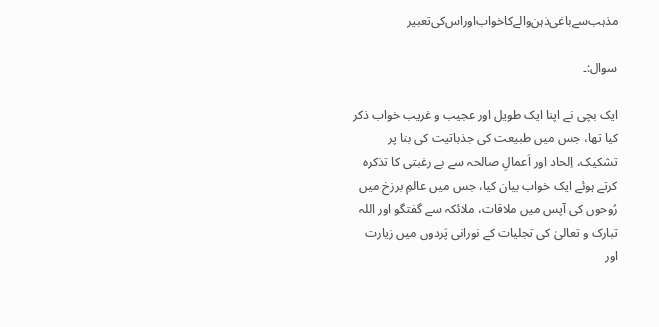مذہب‌سے‌باغی‌ذہن‌والے‌کا‌خواب‌اور‌اس‌کی‌تعبیر

سوال:۔

ایک بچی نے اپنا ایک طویل اور عجیب و غریب خواب ذکر کیا تھا، جس میں طبیعت کی جذباتیت کی بنا پر تشکیک، اِلحاد اور اَعمالِ صالحہ سے بے رغبتی کا تذکرہ کرتے ہوئے ایک خواب بیان کیا، جس میں عالمِ برزخ میں رُوحوں کی آپس میں ملاقات، ملائکہ سے گفتگو اور اللہ تبارک و تعالیٰ کی تجلیات کے نورانی پَردوں میں زیارت اور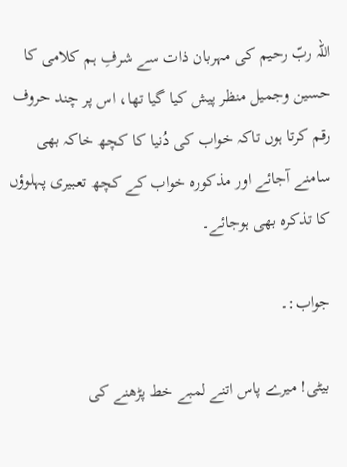اللہ ربّ رحیم کی مہربان ذات سے شرفِ ہم کلامی کا حسین وجمیل منظر پیش کیا گیا تھا، اس پر چند حروف رقم کرتا ہوں تاکہ خواب کی دُنیا کا کچھ خاکہ بھی سامنے آجائے اور مذکورہ خواب کے کچھ تعبیری پہلوؤں کا تذکرہ بھی ہوجائے۔

جواب:۔

بیٹی! میرے پاس اتنے لمبے خط پڑھنے کی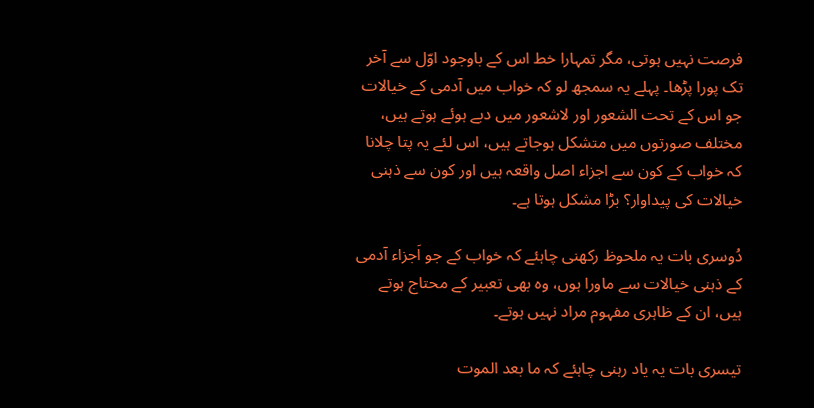فرصت نہیں ہوتی، مگر تمہارا خط اس کے باوجود اوّل سے آخر تک پورا پڑھا۔ پہلے یہ سمجھ لو کہ خواب میں آدمی کے خیالات جو اس کے تحت الشعور اور لاشعور میں دبے ہوئے ہوتے ہیں، مختلف صورتوں میں متشکل ہوجاتے ہیں، اس لئے یہ پتا چلانا کہ خواب کے کون سے اجزاء اصل واقعہ ہیں اور کون سے ذہنی خیالات کی پیداوار؟ بڑا مشکل ہوتا ہے۔

دُوسری بات یہ ملحوظ رکھنی چاہئے کہ خواب کے جو اَجزاء آدمی کے ذہنی خیالات سے ماورا ہوں، وہ بھی تعبیر کے محتاج ہوتے ہیں، ان کے ظاہری مفہوم مراد نہیں ہوتے۔

تیسری بات یہ یاد رہنی چاہئے کہ ما بعد الموت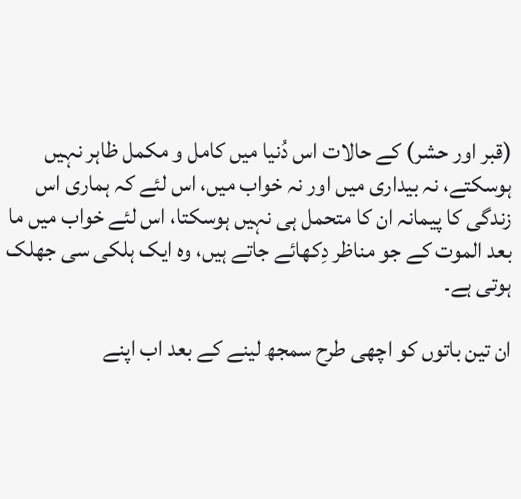(قبر اور حشر) کے حالات اس دُنیا میں کامل و مکمل ظاہر نہیں ہوسکتے، نہ بیداری میں اور نہ خواب میں، اس لئے کہ ہماری اس زندگی کا پیمانہ ان کا متحمل ہی نہیں ہوسکتا، اس لئے خواب میں ما بعد الموت کے جو مناظر دِکھائے جاتے ہیں، وہ ایک ہلکی سی جھلک ہوتی ہے۔

ان تین باتوں کو اچھی طرح سمجھ لینے کے بعد اب اپنے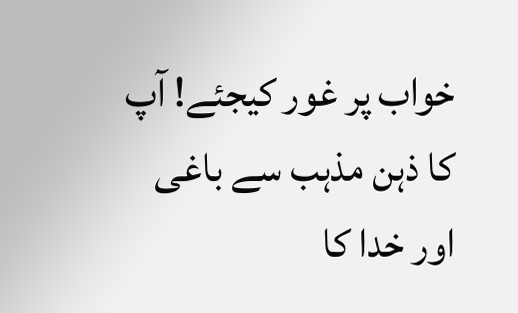خواب پر غور کیجئے! آپ کا ذہن مذہب سے باغی اور خدا کا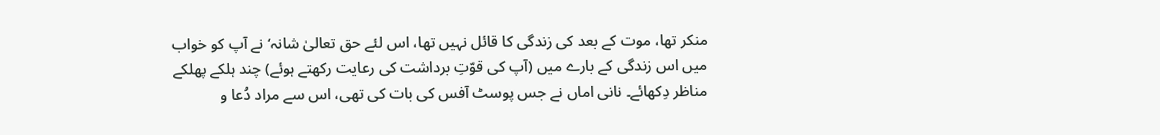منکر تھا، موت کے بعد کی زندگی کا قائل نہیں تھا، اس لئے حق تعالیٰ شانہ‘ نے آپ کو خواب میں اس زندگی کے بارے میں (آپ کی قوّتِ برداشت کی رعایت رکھتے ہوئے) چند ہلکے پھلکے مناظر دِکھائے۔ نانی اماں نے جس پوسٹ آفس کی بات کی تھی، اس سے مراد دُعا و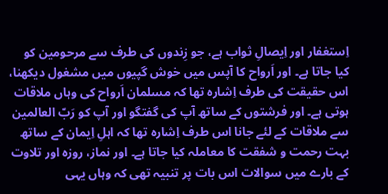اِستغفار اور اِیصالِ ثواب ہے، جو زِندوں کی طرف سے مرحومین کو کیا جاتا ہے۔ اور اَرواح کا آپس میں خوش گپیوں میں مشغول دیکھنا، اس حقیقت کی طرف اِشارہ تھا کہ مسلمان اَرواح کی وہاں ملاقات ہوتی ہے۔ اور فرشتوں کے ساتھ آپ کی گفتگو اور آپ کو رَبّ العالمین سے ملاقات کے لئے جانا اس طرف اِشارہ تھا کہ اہلِ اِیمان کے ساتھ بہت رحمت و شفقت کا معاملہ کیا جاتا ہے۔ اور نماز، روزہ اور تلاوت کے بارے میں سوالات اس بات پر تنبیہ تھی کہ وہاں یہی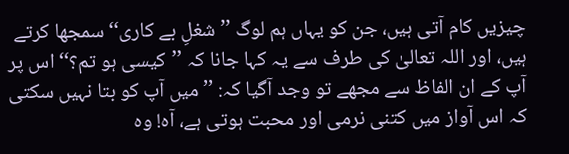چیزیں کام آتی ہیں، جن کو یہاں ہم لوگ ’’شغلِ بے کاری‘‘ سمجھا کرتے ہیں، اور اللہ تعالیٰ کی طرف سے یہ کہا جانا کہ ’’کیسی ہو تم؟‘‘ اس پر آپ کے ان الفاظ سے مجھے تو وجد آگیا کہ: ’’میں آپ کو بتا نہیں سکتی کہ اس آواز میں کتنی نرمی اور محبت ہوتی ہے، آہ! وہ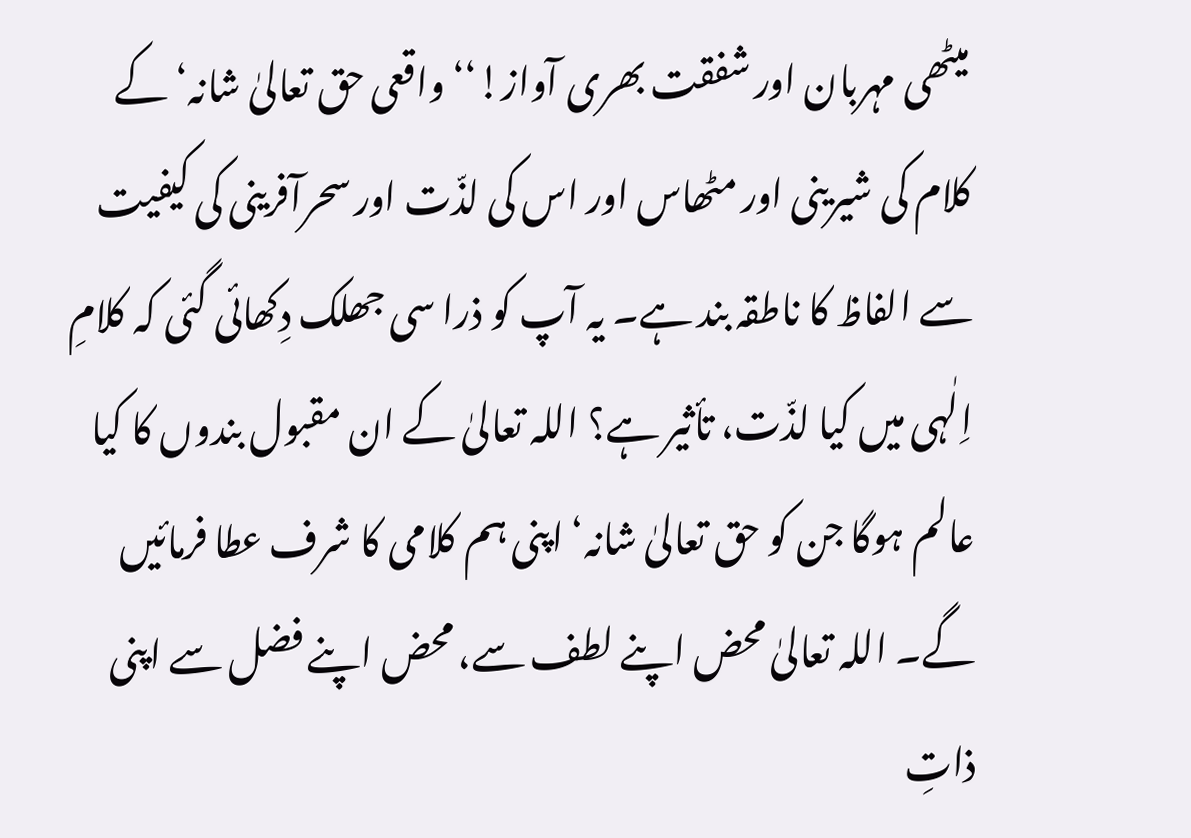میٹھی مہربان اور شفقت بھری آواز!‘‘ واقعی حق تعالیٰ شانہ‘ کے کلام کی شیرینی اور مٹھاس اور اس کی لذّت اور سحرآفرینی کی کیفیت سے الفاظ کا ناطقہ بند ہے۔ یہ آپ کو ذرا سی جھلک دِکھائی گئی کہ کلامِ اِلٰہی میں کیا لذّت، تأثیر ہے؟ اللہ تعالیٰ کے ان مقبول بندوں کا کیا عالم ہوگا جن کو حق تعالیٰ شانہ‘ اپنی ہم کلامی کا شرف عطا فرمائیں گے۔ اللہ تعالیٰ محض اپنے لطف سے، محض اپنے فضل سے اپنی ذاتِ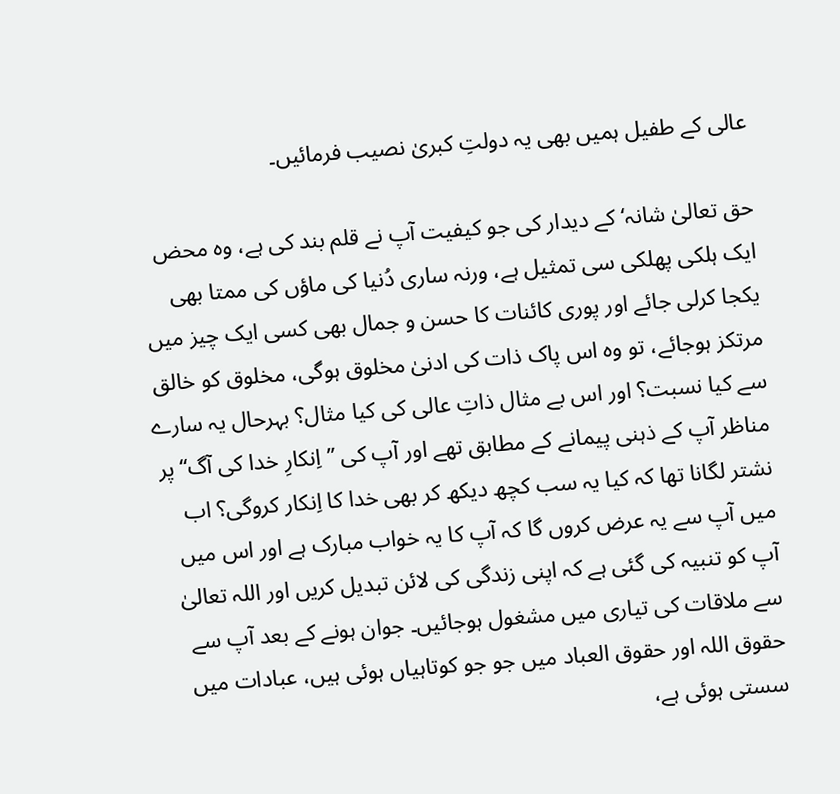عالی کے طفیل ہمیں بھی یہ دولتِ کبریٰ نصیب فرمائیں۔

حق تعالیٰ شانہ‘ کے دیدار کی جو کیفیت آپ نے قلم بند کی ہے، وہ محض ایک ہلکی پھلکی سی تمثیل ہے، ورنہ ساری دُنیا کی ماؤں کی ممتا بھی یکجا کرلی جائے اور پوری کائنات کا حسن و جمال بھی کسی ایک چیز میں مرتکز ہوجائے، تو وہ اس پاک ذات کی ادنیٰ مخلوق ہوگی، مخلوق کو خالق سے کیا نسبت؟ اور اس بے مثال ذاتِ عالی کی کیا مثال؟ بہرحال یہ سارے مناظر آپ کے ذہنی پیمانے کے مطابق تھے اور آپ کی ’’اِنکارِ خدا کی آگ‘‘ پر نشتر لگانا تھا کہ کیا یہ سب کچھ دیکھ کر بھی خدا کا اِنکار کروگی؟ اب میں آپ سے یہ عرض کروں گا کہ آپ کا یہ خواب مبارک ہے اور اس میں آپ کو تنبیہ کی گئی ہے کہ اپنی زندگی کی لائن تبدیل کریں اور اللہ تعالیٰ سے ملاقات کی تیاری میں مشغول ہوجائیں۔ جوان ہونے کے بعد آپ سے حقوق اللہ اور حقوق العباد میں جو جو کوتاہیاں ہوئی ہیں، عبادات میں سستی ہوئی ہے،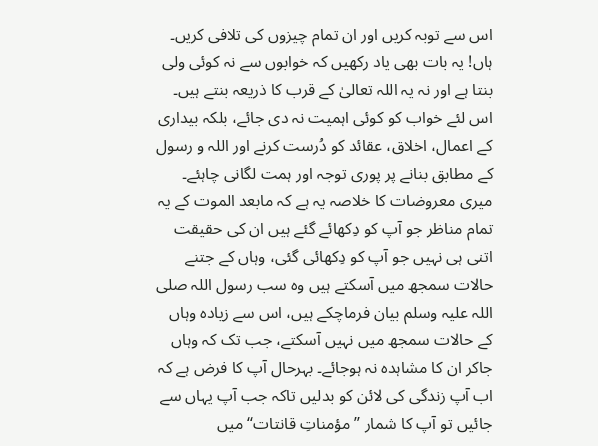اس سے توبہ کریں اور ان تمام چیزوں کی تلافی کریں۔ ہاں! یہ بات بھی یاد رکھیں کہ خوابوں سے نہ کوئی ولی بنتا ہے اور نہ یہ اللہ تعالیٰ کے قرب کا ذریعہ بنتے ہیں۔ اس لئے خواب کو کوئی اہمیت نہ دی جائے، بلکہ بیداری کے اعمال، اخلاق، عقائد کو دُرست کرنے اور اللہ و رسول کے مطابق بنانے پر پوری توجہ اور ہمت لگانی چاہئے۔ میری معروضات کا خلاصہ یہ ہے کہ مابعد الموت کے یہ تمام مناظر جو آپ کو دِکھائے گئے ہیں ان کی حقیقت اتنی ہی نہیں جو آپ کو دِکھائی گئی، وہاں کے جتنے حالات سمجھ میں آسکتے ہیں وہ سب رسول اللہ صلی اللہ علیہ وسلم بیان فرماچکے ہیں، اس سے زیادہ وہاں کے حالات سمجھ میں نہیں آسکتے، جب تک کہ وہاں جاکر ان کا مشاہدہ نہ ہوجائے۔ بہرحال آپ کا فرض ہے کہ اب آپ زندگی کی لائن کو بدلیں تاکہ جب آپ یہاں سے جائیں تو آپ کا شمار ’’مؤمناتِ قانتات‘‘ میں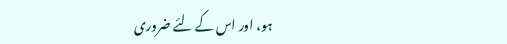ہو، اور اس کے لئے ضروری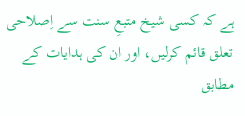ہے کہ کسی شیخ متبعِ سنت سے اِصلاحی تعلق قائم کرلیں، اور ان کی ہدایات کے مطابق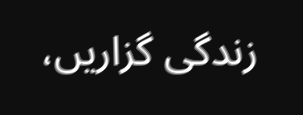زندگی گزاریں،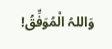وَاللہُ الْمُوَفِّقُ!